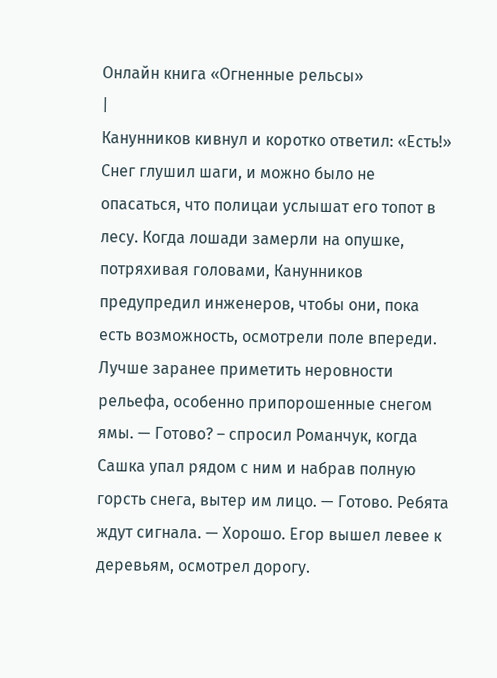Онлайн книга «Огненные рельсы»
|
Канунников кивнул и коротко ответил: «Есть!» Снег глушил шаги, и можно было не опасаться, что полицаи услышат его топот в лесу. Когда лошади замерли на опушке, потряхивая головами, Канунников предупредил инженеров, чтобы они, пока есть возможность, осмотрели поле впереди. Лучше заранее приметить неровности рельефа, особенно припорошенные снегом ямы. — Готово? – спросил Романчук, когда Сашка упал рядом с ним и набрав полную горсть снега, вытер им лицо. — Готово. Ребята ждут сигнала. — Хорошо. Егор вышел левее к деревьям, осмотрел дорогу.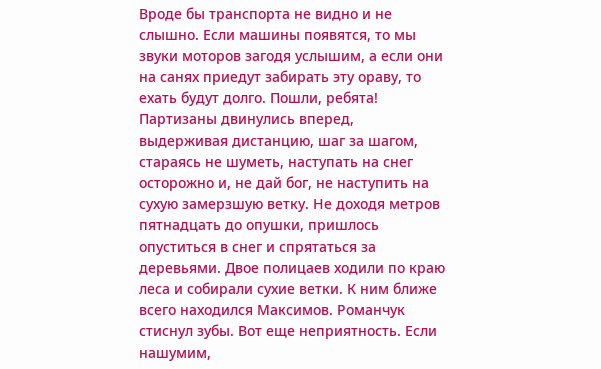Вроде бы транспорта не видно и не слышно. Если машины появятся, то мы звуки моторов загодя услышим, а если они на санях приедут забирать эту ораву, то ехать будут долго. Пошли, ребята! Партизаны двинулись вперед, выдерживая дистанцию, шаг за шагом, стараясь не шуметь, наступать на снег осторожно и, не дай бог, не наступить на сухую замерзшую ветку. Не доходя метров пятнадцать до опушки, пришлось опуститься в снег и спрятаться за деревьями. Двое полицаев ходили по краю леса и собирали сухие ветки. К ним ближе всего находился Максимов. Романчук стиснул зубы. Вот еще неприятность. Если нашумим,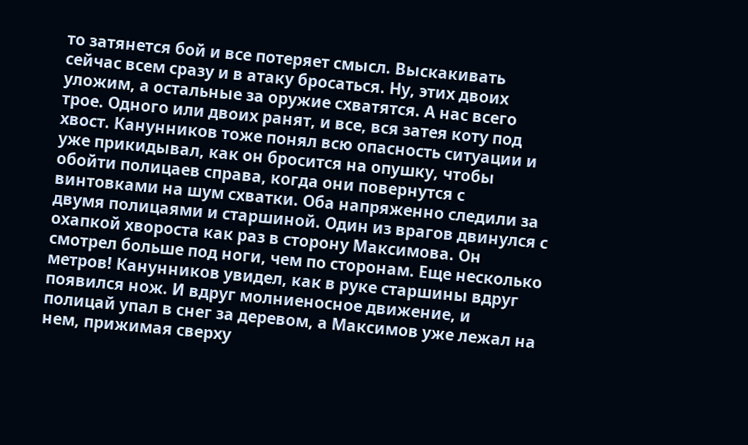то затянется бой и все потеряет смысл. Выскакивать сейчас всем сразу и в атаку бросаться. Ну, этих двоих уложим, а остальные за оружие схватятся. А нас всего трое. Одного или двоих ранят, и все, вся затея коту под хвост. Канунников тоже понял всю опасность ситуации и уже прикидывал, как он бросится на опушку, чтобы обойти полицаев справа, когда они повернутся с винтовками на шум схватки. Оба напряженно следили за двумя полицаями и старшиной. Один из врагов двинулся с охапкой хвороста как раз в сторону Максимова. Он смотрел больше под ноги, чем по сторонам. Еще несколько метров! Канунников увидел, как в руке старшины вдруг появился нож. И вдруг молниеносное движение, и полицай упал в снег за деревом, а Максимов уже лежал на нем, прижимая сверху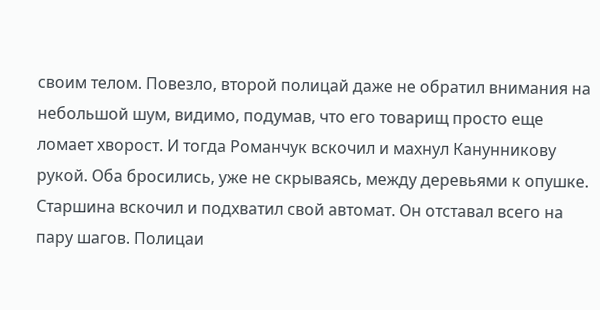своим телом. Повезло, второй полицай даже не обратил внимания на небольшой шум, видимо, подумав, что его товарищ просто еще ломает хворост. И тогда Романчук вскочил и махнул Канунникову рукой. Оба бросились, уже не скрываясь, между деревьями к опушке. Старшина вскочил и подхватил свой автомат. Он отставал всего на пару шагов. Полицаи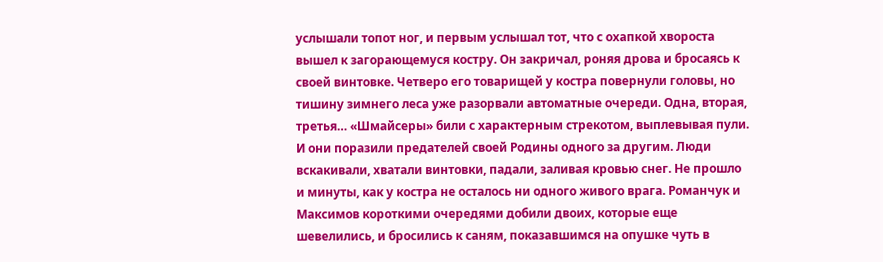услышали топот ног, и первым услышал тот, что с охапкой хвороста вышел к загорающемуся костру. Он закричал, роняя дрова и бросаясь к своей винтовке. Четверо его товарищей у костра повернули головы, но тишину зимнего леса уже разорвали автоматные очереди. Одна, вторая, третья… «Шмайсеры» били с характерным стрекотом, выплевывая пули. И они поразили предателей своей Родины одного за другим. Люди вскакивали, хватали винтовки, падали, заливая кровью снег. Не прошло и минуты, как у костра не осталось ни одного живого врага. Романчук и Максимов короткими очередями добили двоих, которые еще шевелились, и бросились к саням, показавшимся на опушке чуть в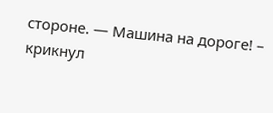стороне. — Машина на дороге! – крикнул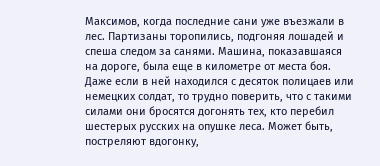Максимов, когда последние сани уже въезжали в лес. Партизаны торопились, подгоняя лошадей и спеша следом за санями. Машина, показавшаяся на дороге, была еще в километре от места боя. Даже если в ней находился с десяток полицаев или немецких солдат, то трудно поверить, что с такими силами они бросятся догонять тех, кто перебил шестерых русских на опушке леса. Может быть, постреляют вдогонку,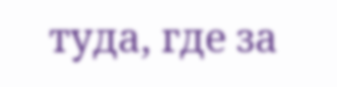туда, где за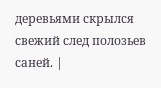деревьями скрылся свежий след полозьев саней. |